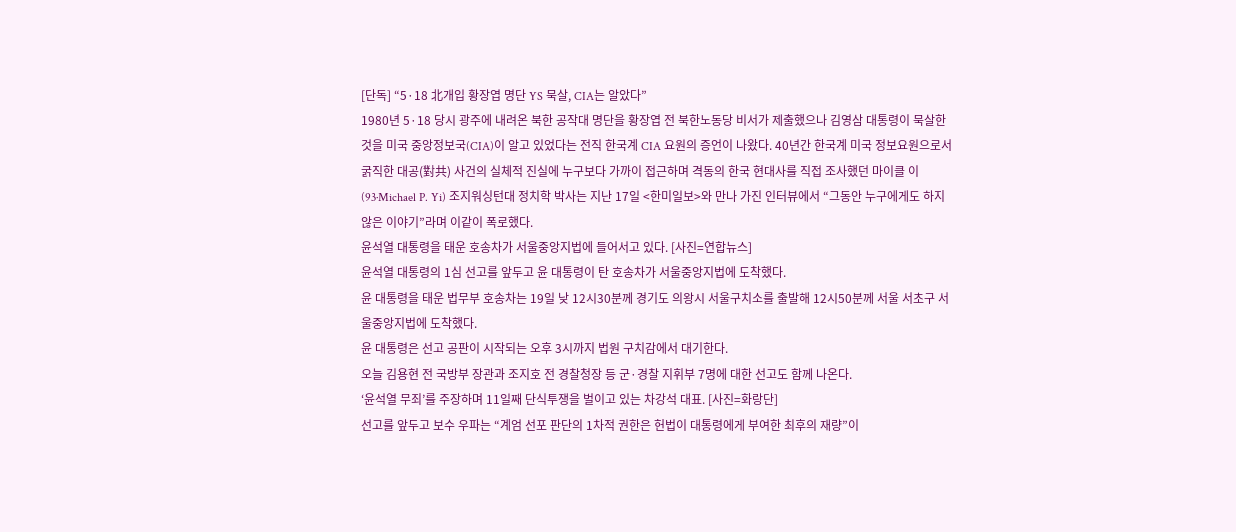[단독] “5·18 北개입 황장엽 명단 YS 묵살, CIA는 알았다”
1980년 5·18 당시 광주에 내려온 북한 공작대 명단을 황장엽 전 북한노동당 비서가 제출했으나 김영삼 대통령이 묵살한 것을 미국 중앙정보국(CIA)이 알고 있었다는 전직 한국계 CIA 요원의 증언이 나왔다. 40년간 한국계 미국 정보요원으로서 굵직한 대공(對共) 사건의 실체적 진실에 누구보다 가까이 접근하며 격동의 한국 현대사를 직접 조사했던 마이클 이(93·Michael P. Yi) 조지워싱턴대 정치학 박사는 지난 17일 <한미일보>와 만나 가진 인터뷰에서 “그동안 누구에게도 하지 않은 이야기”라며 이같이 폭로했다.
윤석열 대통령을 태운 호송차가 서울중앙지법에 들어서고 있다. [사진=연합뉴스]
윤석열 대통령의 1심 선고를 앞두고 윤 대통령이 탄 호송차가 서울중앙지법에 도착했다.
윤 대통령을 태운 법무부 호송차는 19일 낮 12시30분께 경기도 의왕시 서울구치소를 출발해 12시50분께 서울 서초구 서울중앙지법에 도착했다.
윤 대통령은 선고 공판이 시작되는 오후 3시까지 법원 구치감에서 대기한다.
오늘 김용현 전 국방부 장관과 조지호 전 경찰청장 등 군·경찰 지휘부 7명에 대한 선고도 함께 나온다.
‘윤석열 무죄’를 주장하며 11일째 단식투쟁을 벌이고 있는 차강석 대표. [사진=화랑단]
선고를 앞두고 보수 우파는 “계엄 선포 판단의 1차적 권한은 헌법이 대통령에게 부여한 최후의 재량”이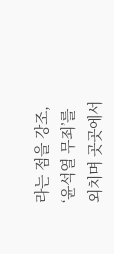라는 점을 강조, ‘윤석열 무죄’를 외치며 곳곳에서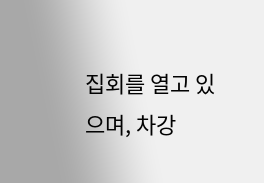집회를 열고 있으며, 차강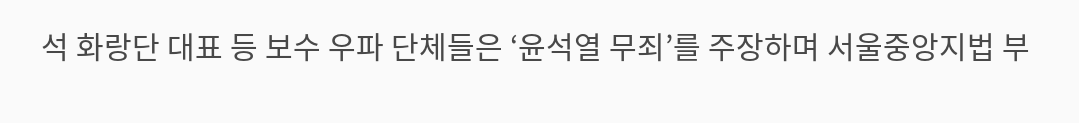석 화랑단 대표 등 보수 우파 단체들은 ‘윤석열 무죄’를 주장하며 서울중앙지법 부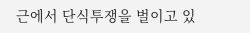근에서 단식투쟁을 벌이고 있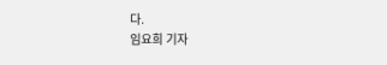다.
임요희 기자